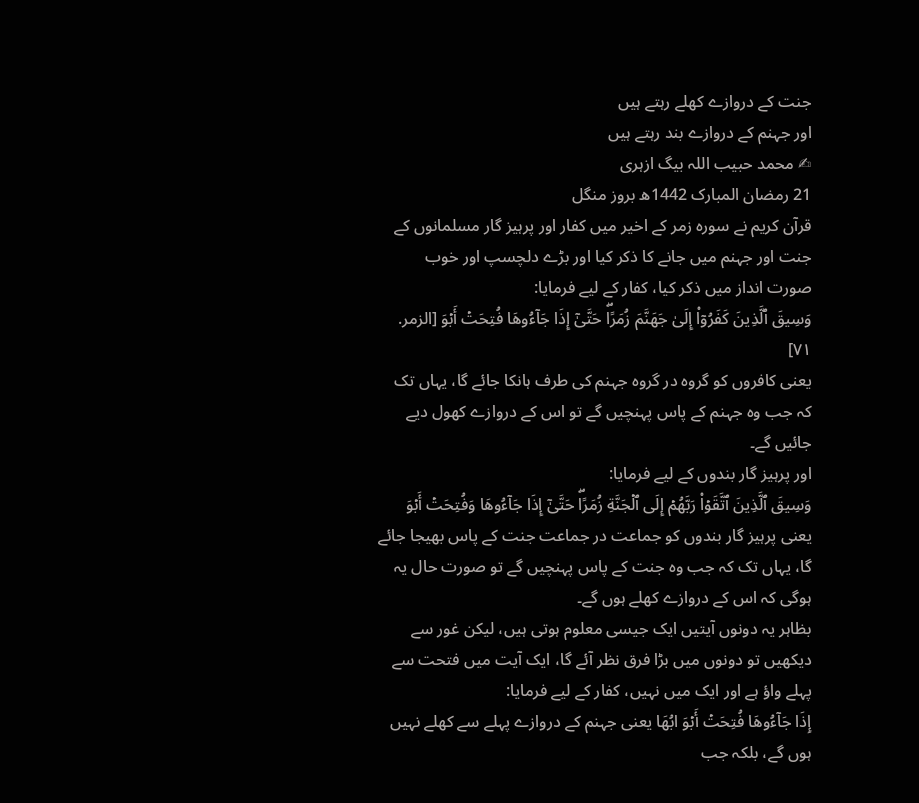جنت کے دروازے کھلے رہتے ہیں
اور جہنم کے دروازے بند رہتے ہیں
✍ محمد حبیب اللہ بیگ ازہری
21 رمضان المبارک 1442ھ بروز منگل
قرآن کریم نے سورہ زمر کے اخیر میں کفار اور پرہیز گار مسلمانوں کے جنت اور جہنم میں جانے کا ذکر کیا اور بڑے دلچسپ اور خوب صورت انداز میں ذکر کیا، کفار کے لیے فرمایا:
وَسِیقَ ٱلَّذِینَ كَفَرُوۤا۟ إِلَىٰ جَهَنَّمَ زُمَرًاۖ حَتَّىٰۤ إِذَا جَاۤءُوهَا فُتِحَتۡ أَبۡوَ [الزمر. ٧١]
یعنی کافروں کو گروہ در گروہ جہنم کی طرف ہانکا جائے گا، یہاں تک کہ جب وہ جہنم کے پاس پہنچیں گے تو اس کے دروازے کھول دیے جائیں گے۔
اور پرہیز گار بندوں کے لیے فرمایا:
وَسِیقَ ٱلَّذِینَ ٱتَّقَوۡا۟ رَبَّهُمۡ إِلَى ٱلۡجَنَّةِ زُمَرًاۖ حَتَّىٰۤ إِذَا جَاۤءُوهَا وَفُتِحَتۡ أَبۡوَ
یعنی پرہیز گار بندوں کو جماعت در جماعت جنت کے پاس بھیجا جائے گا، یہاں تک کہ جب وہ جنت کے پاس پہنچیں گے تو صورت حال یہ ہوگی کہ اس کے دروازے کھلے ہوں گے۔
بظاہر یہ دونوں آیتیں ایک جیسی معلوم ہوتی ہیں، لیکن غور سے دیکھیں تو دونوں میں بڑا فرق نظر آئے گا، ایک آیت میں فتحت سے پہلے واؤ ہے اور ایک میں نہیں، کفار کے لیے فرمایا:
إِذَا جَاۤءُوهَا فُتِحَتۡ أَبۡوَ ابُهَا یعنی جہنم کے دروازے پہلے سے کھلے نہیں ہوں گے، بلکہ جب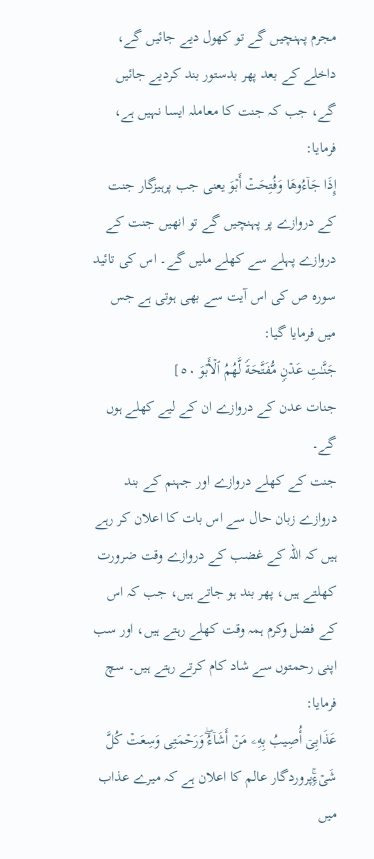مجرم پہنچیں گے تو کھول دیے جائیں گے، داخلے کے بعد پھر بدستور بند کردیے جائیں گے، جب کہ جنت کا معاملہ ایسا نہیں ہے، فرمایا:
إِذَا جَاۤءُوهَا وَفُتِحَتۡ أَبۡوَ یعنی جب پرہیزگار جنت کے دروازے پر پہنچیں گے تو انھیں جنت کے دروازے پہلے سے کھلے ملیں گے۔ اس کی تائید سورہ ص کی اس آیت سے بھی ہوتی ہے جس میں فرمایا گیا:
جَنَّـٰتِ عَدۡنࣲ مُّفَتَّحَةࣰ لَّهُمُ ٱلۡأَبۡوَ ٥٠]
جنات عدن کے دروازے ان کے لیے کھلے ہوں گے۔
جنت کے کھلے دروازے اور جہنم کے بند دروازے زبان حال سے اس بات کا اعلان کر رہے ہیں کہ اللہ کے غضب کے دروازے وقت ضرورت کھلتے ہیں، پھر بند ہو جاتے ہیں، جب کہ اس کے فضل وکرم ہمہ وقت کھلے رہتے ہیں، اور سب اپنی رحمتوں سے شاد کام کرتے رہتے ہیں۔ سچ فرمایا:
عَذَابِیۤ أُصِیبُ بِهِۦ مَنۡ أَشَاۤءُۖ وَرَحۡمَتِی وَسِعَتۡ كُلَّ شَیۡءࣲۚپروردگار عالم کا اعلان ہے کہ میرے عذاب میں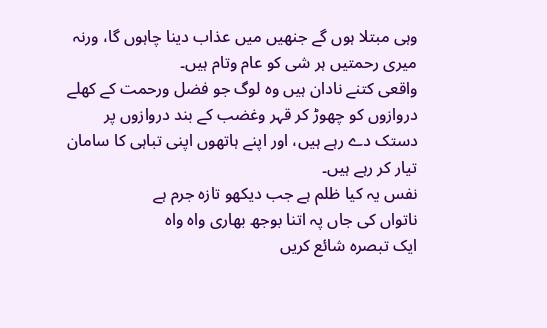وہی مبتلا ہوں گے جنھیں میں عذاب دینا چاہوں گا، ورنہ میری رحمتیں ہر شی کو عام وتام ہیں۔
واقعی کتنے نادان ہیں وہ لوگ جو فضل ورحمت کے کھلے دروازوں کو چھوڑ کر قہر وغضب کے بند دروازوں پر دستک دے رہے ہیں، اور اپنے ہاتھوں اپنی تباہی کا سامان تیار کر رہے ہیں۔
نفس یہ کیا ظلم ہے جب دیکھو تازہ جرم ہے
ناتواں کی جاں پہ اتنا بوجھ بھاری واہ واہ
ایک تبصرہ شائع کریں